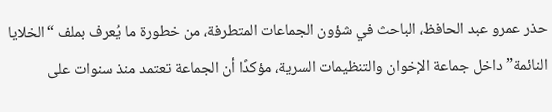حذر عمرو عبد الحافظ، الباحث في شؤون الجماعات المتطرفة، من خطورة ما يُعرف بملف “الخلايا النائمة” داخل جماعة الإخوان والتنظيمات السرية، مؤكدًا أن الجماعة تعتمد منذ سنوات على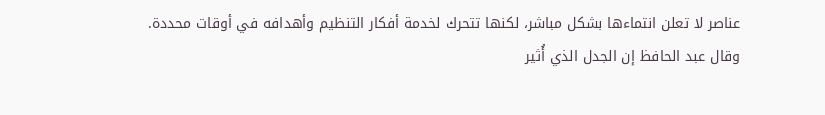عناصر لا تعلن انتماءها بشكل مباشر، لكنها تتحرك لخدمة أفكار التنظيم وأهدافه في أوقات محددة.
وقال عبد الحافظ إن الجدل الذي أُثير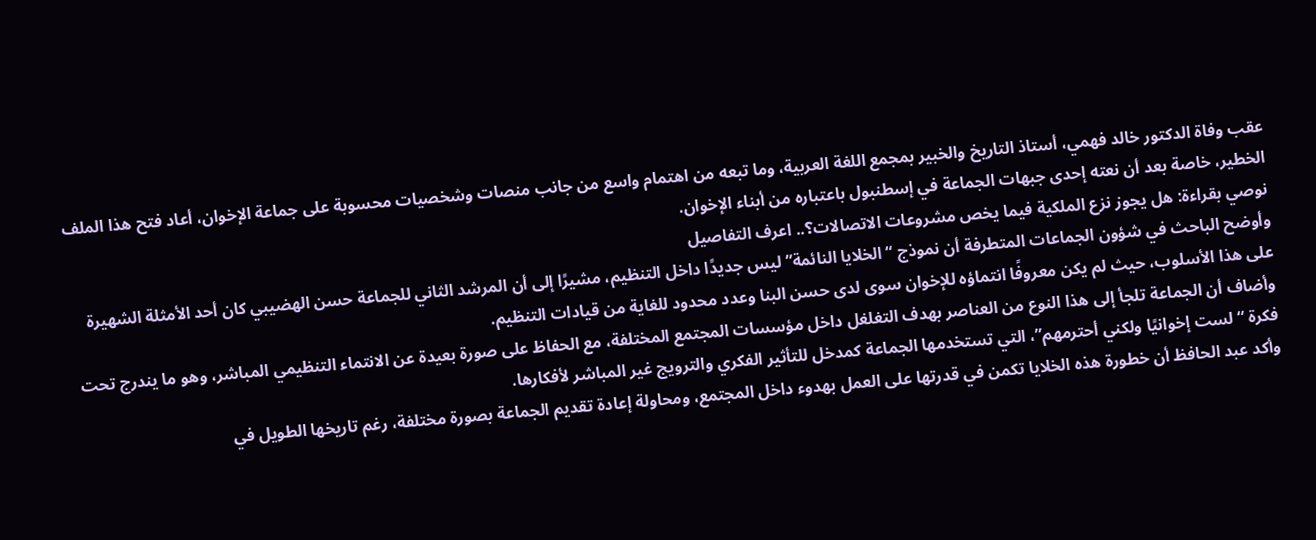عقب وفاة الدكتور خالد فهمي، أستاذ التاريخ والخبير بمجمع اللغة العربية، وما تبعه من اهتمام واسع من جانب منصات وشخصيات محسوبة على جماعة الإخوان، أعاد فتح هذا الملف الخطير، خاصة بعد أن نعته إحدى جبهات الجماعة في إسطنبول باعتباره من أبناء الإخوان.
نوصي بقراءة: هل يجوز نزع الملكية فيما يخص مشروعات الاتصالات؟.. اعرف التفاصيل
وأوضح الباحث في شؤون الجماعات المتطرفة أن نموذج “الخلايا النائمة” ليس جديدًا داخل التنظيم، مشيرًا إلى أن المرشد الثاني للجماعة حسن الهضيبي كان أحد الأمثلة الشهيرة على هذا الأسلوب، حيث لم يكن معروفًا انتماؤه للإخوان سوى لدى حسن البنا وعدد محدود للغاية من قيادات التنظيم.
وأضاف أن الجماعة تلجأ إلى هذا النوع من العناصر بهدف التغلغل داخل مؤسسات المجتمع المختلفة، مع الحفاظ على صورة بعيدة عن الانتماء التنظيمي المباشر، وهو ما يندرج تحت فكرة “لست إخوانيًا ولكني أحترمهم”، التي تستخدمها الجماعة كمدخل للتأثير الفكري والترويج غير المباشر لأفكارها.
وأكد عبد الحافظ أن خطورة هذه الخلايا تكمن في قدرتها على العمل بهدوء داخل المجتمع، ومحاولة إعادة تقديم الجماعة بصورة مختلفة، رغم تاريخها الطويل في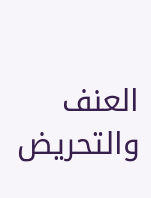العنف والتحريض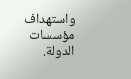واستهداف مؤسسات الدولة.